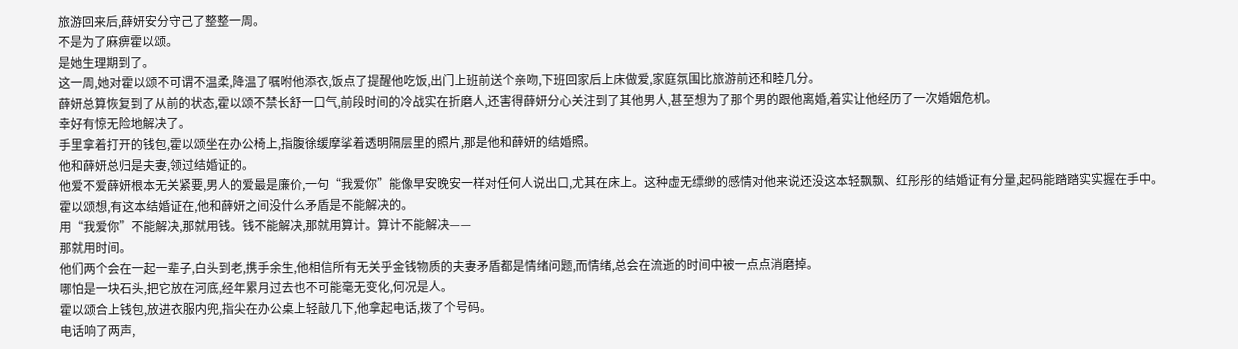旅游回来后,薛妍安分守己了整整一周。
不是为了麻痹霍以颂。
是她生理期到了。
这一周,她对霍以颂不可谓不温柔,降温了嘱咐他添衣,饭点了提醒他吃饭,出门上班前送个亲吻,下班回家后上床做爱,家庭氛围比旅游前还和睦几分。
薛妍总算恢复到了从前的状态,霍以颂不禁长舒一口气,前段时间的冷战实在折磨人,还害得薛妍分心关注到了其他男人,甚至想为了那个男的跟他离婚,着实让他经历了一次婚姻危机。
幸好有惊无险地解决了。
手里拿着打开的钱包,霍以颂坐在办公椅上,指腹徐缓摩挲着透明隔层里的照片,那是他和薛妍的结婚照。
他和薛妍总归是夫妻,领过结婚证的。
他爱不爱薛妍根本无关紧要,男人的爱最是廉价,一句“我爱你”能像早安晚安一样对任何人说出口,尤其在床上。这种虚无缥缈的感情对他来说还没这本轻飘飘、红彤彤的结婚证有分量,起码能踏踏实实握在手中。
霍以颂想,有这本结婚证在,他和薛妍之间没什么矛盾是不能解决的。
用“我爱你”不能解决,那就用钱。钱不能解决,那就用算计。算计不能解决——
那就用时间。
他们两个会在一起一辈子,白头到老,携手余生,他相信所有无关乎金钱物质的夫妻矛盾都是情绪问题,而情绪,总会在流逝的时间中被一点点消磨掉。
哪怕是一块石头,把它放在河底,经年累月过去也不可能毫无变化,何况是人。
霍以颂合上钱包,放进衣服内兜,指尖在办公桌上轻敲几下,他拿起电话,拨了个号码。
电话响了两声,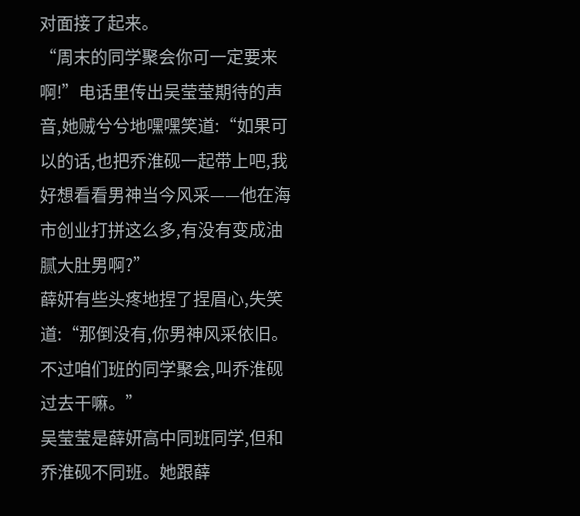对面接了起来。
“周末的同学聚会你可一定要来啊!”电话里传出吴莹莹期待的声音,她贼兮兮地嘿嘿笑道:“如果可以的话,也把乔淮砚一起带上吧,我好想看看男神当今风采——他在海市创业打拼这么多,有没有变成油腻大肚男啊?”
薛妍有些头疼地捏了捏眉心,失笑道:“那倒没有,你男神风采依旧。不过咱们班的同学聚会,叫乔淮砚过去干嘛。”
吴莹莹是薛妍高中同班同学,但和乔淮砚不同班。她跟薛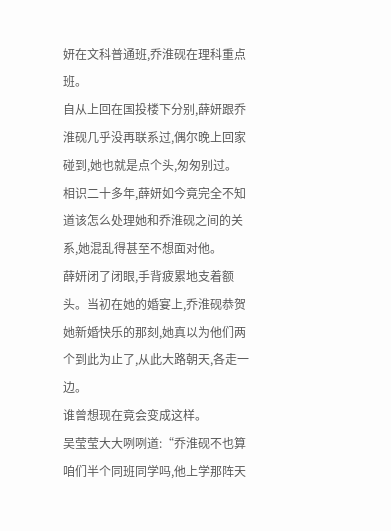妍在文科普通班,乔淮砚在理科重点班。
自从上回在国投楼下分别,薛妍跟乔淮砚几乎没再联系过,偶尔晚上回家碰到,她也就是点个头,匆匆别过。
相识二十多年,薛妍如今竟完全不知道该怎么处理她和乔淮砚之间的关系,她混乱得甚至不想面对他。
薛妍闭了闭眼,手背疲累地支着额头。当初在她的婚宴上,乔淮砚恭贺她新婚快乐的那刻,她真以为他们两个到此为止了,从此大路朝天,各走一边。
谁曾想现在竟会变成这样。
吴莹莹大大咧咧道:“乔淮砚不也算咱们半个同班同学吗,他上学那阵天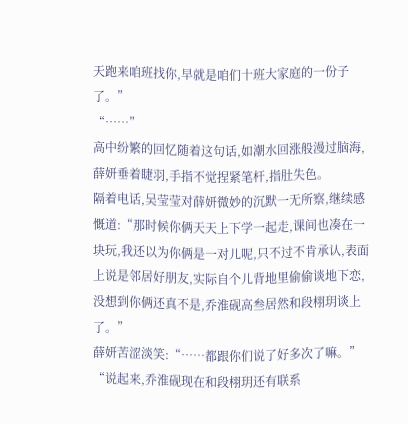天跑来咱班找你,早就是咱们十班大家庭的一份子了。”
“……”
高中纷繁的回忆随着这句话,如潮水回涨般漫过脑海,薛妍垂着睫羽,手指不觉捏紧笔杆,指肚失色。
隔着电话,吴莹莹对薛妍微妙的沉默一无所察,继续感慨道:“那时候你俩天天上下学一起走,课间也凑在一块玩,我还以为你俩是一对儿呢,只不过不肯承认,表面上说是邻居好朋友,实际自个儿背地里偷偷谈地下恋,没想到你俩还真不是,乔淮砚高叁居然和段栩玥谈上了。”
薛妍苦涩淡笑:“……都跟你们说了好多次了嘛。”
“说起来,乔淮砚现在和段栩玥还有联系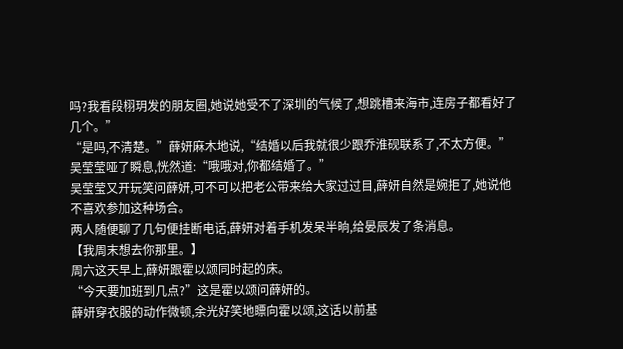吗?我看段栩玥发的朋友圈,她说她受不了深圳的气候了,想跳槽来海市,连房子都看好了几个。”
“是吗,不清楚。”薛妍麻木地说,“结婚以后我就很少跟乔淮砚联系了,不太方便。”
吴莹莹哑了瞬息,恍然道:“哦哦对,你都结婚了。”
吴莹莹又开玩笑问薛妍,可不可以把老公带来给大家过过目,薛妍自然是婉拒了,她说他不喜欢参加这种场合。
两人随便聊了几句便挂断电话,薛妍对着手机发呆半晌,给晏辰发了条消息。
【我周末想去你那里。】
周六这天早上,薛妍跟霍以颂同时起的床。
“今天要加班到几点?”这是霍以颂问薛妍的。
薛妍穿衣服的动作微顿,余光好笑地瞟向霍以颂,这话以前基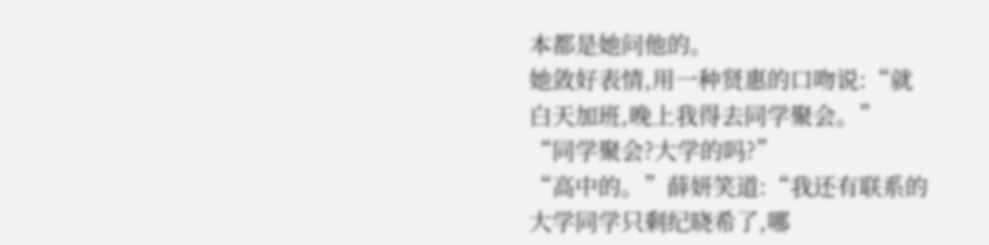本都是她问他的。
她敛好表情,用一种贤惠的口吻说:“就白天加班,晚上我得去同学聚会。”
“同学聚会?大学的吗?”
“高中的。”薛妍笑道:“我还有联系的大学同学只剩纪晓希了,哪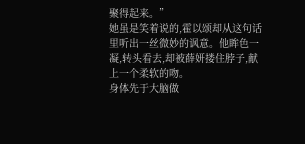聚得起来。”
她虽是笑着说的,霍以颂却从这句话里听出一丝微妙的讽意。他眸色一凝,转头看去,却被薛妍搂住脖子,献上一个柔软的吻。
身体先于大脑做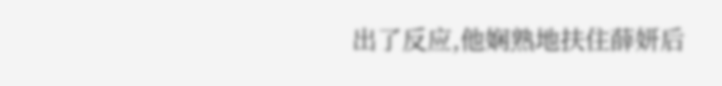出了反应,他娴熟地扶住薛妍后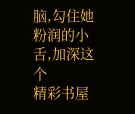脑,勾住她粉润的小舌,加深这个
精彩书屋